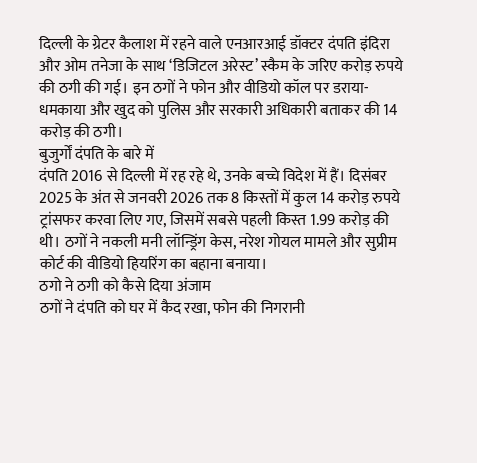दिल्ली के ग्रेटर कैलाश में रहने वाले एनआरआई डॉक्टर दंपति इंदिरा और ओम तनेजा के साथ ‘डिजिटल अरेस्ट’ स्कैम के जरिए करोड़ रुपये की ठगी की गई। इन ठगों ने फोन और वीडियो कॉल पर डराया-धमकाया और खुद को पुलिस और सरकारी अधिकारी बताकर की 14 करोड़ की ठगी।
बुजुर्गों दंपति के बारे में
दंपति 2016 से दिल्ली में रह रहे थे, उनके बच्चे विदेश में हैं। दिसंबर 2025 के अंत से जनवरी 2026 तक 8 किस्तों में कुल 14 करोड़ रुपये ट्रांसफर करवा लिए गए, जिसमें सबसे पहली किस्त 1.99 करोड़ की थी। ठगों ने नकली मनी लॉन्ड्रिंग केस, नरेश गोयल मामले और सुप्रीम कोर्ट की वीडियो हियरिंग का बहाना बनाया।
ठगो ने ठगी को कैसे दिया अंजाम
ठगों ने दंपति को घर में कैद रखा, फोन की निगरानी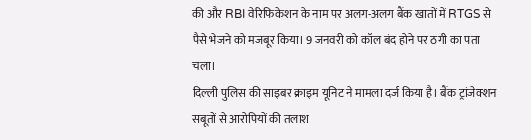की और RBI वेरिफिकेशन के नाम पर अलग-अलग बैंक खातों में RTGS से पैसे भेजने को मजबूर किया। 9 जनवरी को कॉल बंद होने पर ठगी का पता चला।
दिल्ली पुलिस की साइबर क्राइम यूनिट ने मामला दर्ज किया है। बैंक ट्रांजेक्शन सबूतों से आरोपियों की तलाश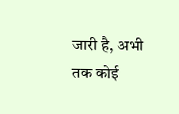जारी है, अभी तक कोई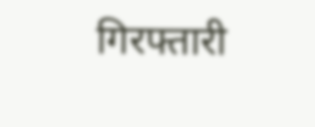गिरफ्तारी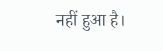नहीं हुआ है।